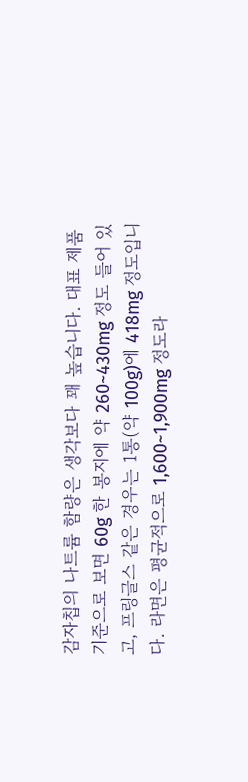감자칩의 나트륨 함량은 생각보다 꽤 높습니다. 대표 제품 기준으로 보면 60g 한 봉지에 약 260~430mg 정도 들어 있고, 프링글스 같은 경우는 1통(약 100g)에 418mg 정도입니다. 라면은 평균적으로 1,600~1,900mg 정도라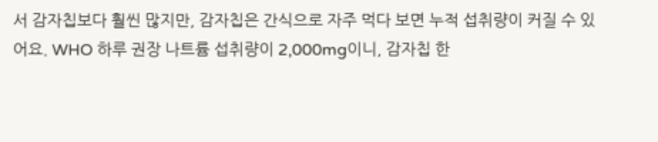서 감자칩보다 훨씬 많지만, 감자칩은 간식으로 자주 먹다 보면 누적 섭취량이 커질 수 있어요. WHO 하루 권장 나트륨 섭취량이 2,000mg이니, 감자칩 한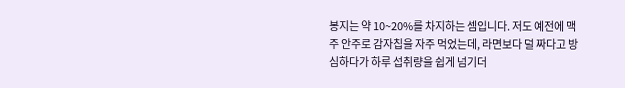봉지는 약 10~20%를 차지하는 셈입니다. 저도 예전에 맥주 안주로 감자칩을 자주 먹었는데, 라면보다 덜 짜다고 방심하다가 하루 섭취량을 쉽게 넘기더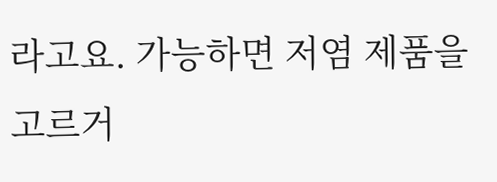라고요. 가능하면 저염 제품을 고르거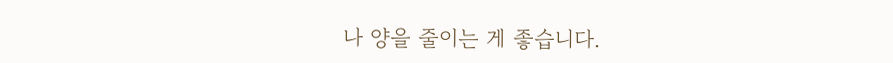나 양을 줄이는 게 좋습니다.